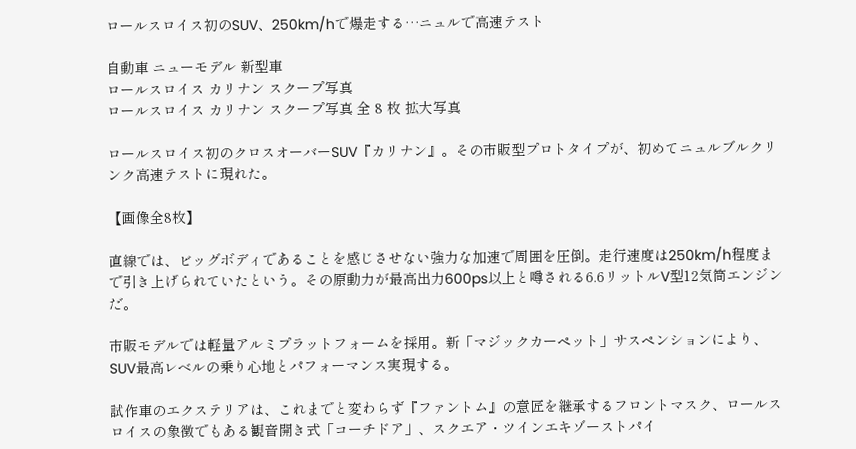ロールスロイス初のSUV、250km/hで爆走する…ニュルで高速テスト

自動車 ニューモデル 新型車
ロールスロイス カリナン スクープ写真
ロールスロイス カリナン スクープ写真 全 8 枚 拡大写真

ロールスロイス初のクロスオーバーSUV『カリナン』。その市販型プロトタイプが、初めてニュルブルクリンク高速テストに現れた。

【画像全8枚】

直線では、ビッグボディであることを感じさせない強力な加速で周囲を圧倒。走行速度は250km/h程度まで引き上げられていたという。その原動力が最高出力600ps以上と噂される6.6リットルV型12気筒エンジンだ。

市販モデルでは軽量アルミプラットフォームを採用。新「マジックカーペット」サスペンションにより、SUV最高レベルの乗り心地とパフォーマンス実現する。

試作車のエクステリアは、これまでと変わらず『ファントム』の意匠を継承するフロントマスク、ロールスロイスの象徴でもある観音開き式「コーチドア」、スクエア・ツインエキゾーストパイ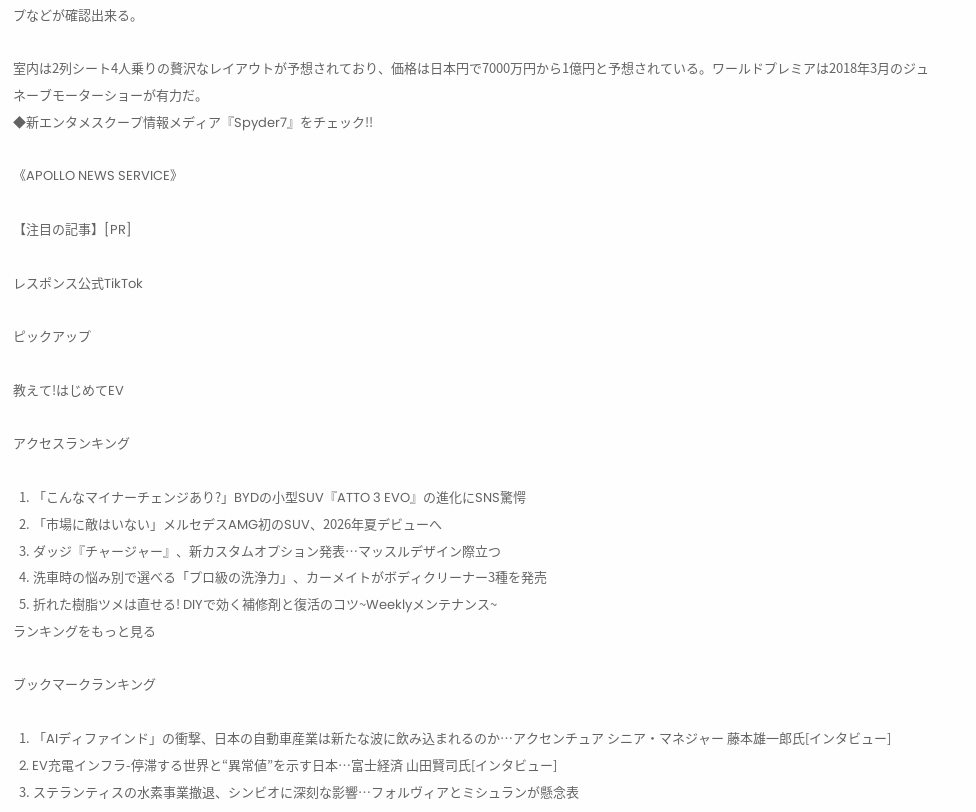プなどが確認出来る。

室内は2列シート4人乗りの贅沢なレイアウトが予想されており、価格は日本円で7000万円から1億円と予想されている。ワールドプレミアは2018年3月のジュネーブモーターショーが有力だ。
◆新エンタメスクープ情報メディア『Spyder7』をチェック!!

《APOLLO NEWS SERVICE》

【注目の記事】[PR]

レスポンス公式TikTok

ピックアップ

教えて!はじめてEV

アクセスランキング

  1. 「こんなマイナーチェンジあり?」BYDの小型SUV『ATTO 3 EVO』の進化にSNS驚愕
  2. 「市場に敵はいない」メルセデスAMG初のSUV、2026年夏デビューへ
  3. ダッジ『チャージャー』、新カスタムオプション発表…マッスルデザイン際立つ
  4. 洗車時の悩み別で選べる「プロ級の洗浄力」、カーメイトがボディクリーナー3種を発売
  5. 折れた樹脂ツメは直せる! DIYで効く補修剤と復活のコツ~Weeklyメンテナンス~
ランキングをもっと見る

ブックマークランキング

  1. 「AIディファインド」の衝撃、日本の自動車産業は新たな波に飲み込まれるのか…アクセンチュア シニア・マネジャー 藤本雄一郎氏[インタビュー]
  2. EV充電インフラ-停滞する世界と“異常値”を示す日本…富士経済 山田賢司氏[インタビュー]
  3. ステランティスの水素事業撤退、シンビオに深刻な影響…フォルヴィアとミシュランが懸念表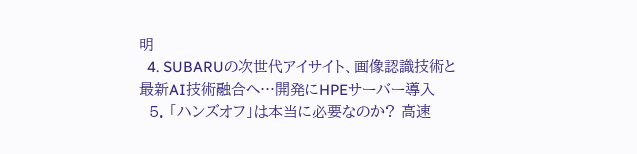明
  4. SUBARUの次世代アイサイト、画像認識技術と最新AI技術融合へ…開発にHPEサーバー導入
  5. 「ハンズオフ」は本当に必要なのか? 高速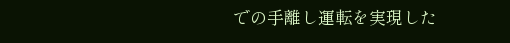での手離し運転を実現した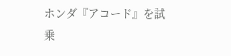ホンダ『アコード』を試乗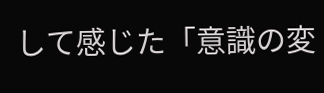して感じた「意識の変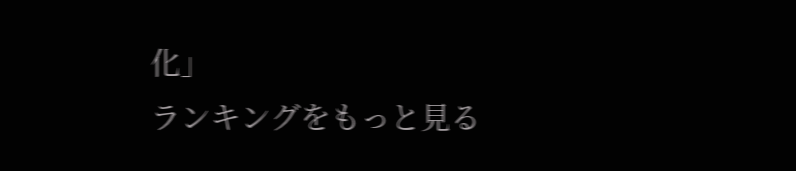化」
ランキングをもっと見る